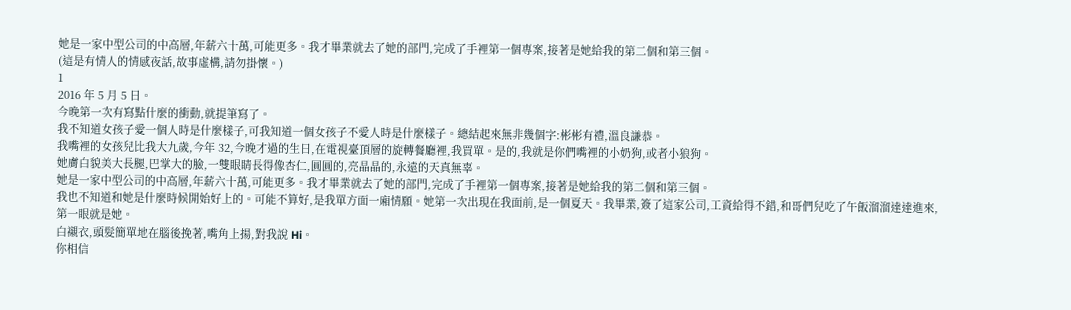她是一家中型公司的中高層,年薪六十萬,可能更多。我才畢業就去了她的部門,完成了手裡第一個專案,接著是她給我的第二個和第三個。
(這是有情人的情感夜話,故事虛構,請勿掛懷。)
1
2016 年 5 月 5 日。
今晚第一次有寫點什麼的衝動,就提筆寫了。
我不知道女孩子愛一個人時是什麼樣子,可我知道一個女孩子不愛人時是什麼樣子。總結起來無非幾個字:彬彬有禮,溫良謙恭。
我嘴裡的女孩兒比我大九歲,今年 32,今晚才過的生日,在電視臺頂層的旋轉餐廳裡,我買單。是的,我就是你們嘴裡的小奶狗,或者小狼狗。
她膚白貌美大長腿,巴掌大的臉,一雙眼睛長得像杏仁,圓圓的,亮晶晶的,永遠的天真無辜。
她是一家中型公司的中高層,年薪六十萬,可能更多。我才畢業就去了她的部門,完成了手裡第一個專案,接著是她給我的第二個和第三個。
我也不知道和她是什麼時候開始好上的。可能不算好,是我單方面一廂情願。她第一次出現在我面前,是一個夏天。我畢業,簽了這家公司,工資給得不錯,和哥們兒吃了午飯溜溜達達進來,第一眼就是她。
白襯衣,頭髮簡單地在腦後挽著,嘴角上揚,對我說 Hi。
你相信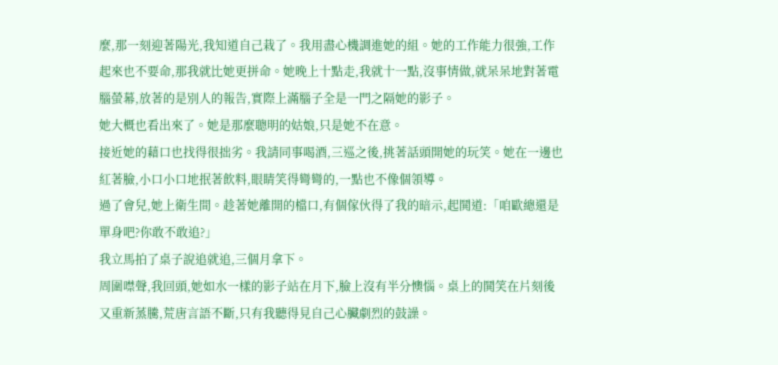麼,那一刻迎著陽光,我知道自己栽了。我用盡心機調進她的組。她的工作能力很強,工作起來也不要命,那我就比她更拼命。她晚上十點走,我就十一點,沒事情做,就呆呆地對著電腦螢幕,放著的是別人的報告,實際上滿腦子全是一門之隔她的影子。
她大概也看出來了。她是那麼聰明的姑娘,只是她不在意。
接近她的藉口也找得很拙劣。我請同事喝酒,三巡之後,挑著話頭開她的玩笑。她在一邊也紅著臉,小口小口地抿著飲料,眼睛笑得彎彎的,一點也不像個領導。
過了會兒,她上衛生間。趁著她離開的檔口,有個傢伙得了我的暗示,起鬨道:「咱歐總還是單身吧?你敢不敢追?」
我立馬拍了桌子說追就追,三個月拿下。
周圍噤聲,我回頭,她如水一樣的影子站在月下,臉上沒有半分懊惱。桌上的鬨笑在片刻後又重新蒸騰,荒唐言語不斷,只有我聽得見自己心臟劇烈的鼓譟。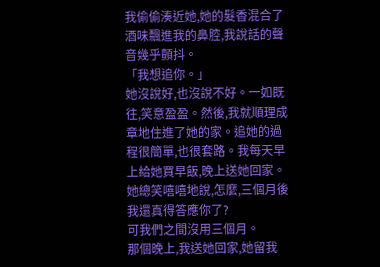我偷偷湊近她,她的髮香混合了酒味飄進我的鼻腔,我說話的聲音幾乎顫抖。
「我想追你。」
她沒說好,也沒說不好。一如既往,笑意盈盈。然後,我就順理成章地住進了她的家。追她的過程很簡單,也很套路。我每天早上給她買早飯,晚上送她回家。
她總笑嘻嘻地說,怎麼,三個月後我還真得答應你了?
可我們之間沒用三個月。
那個晚上,我送她回家,她留我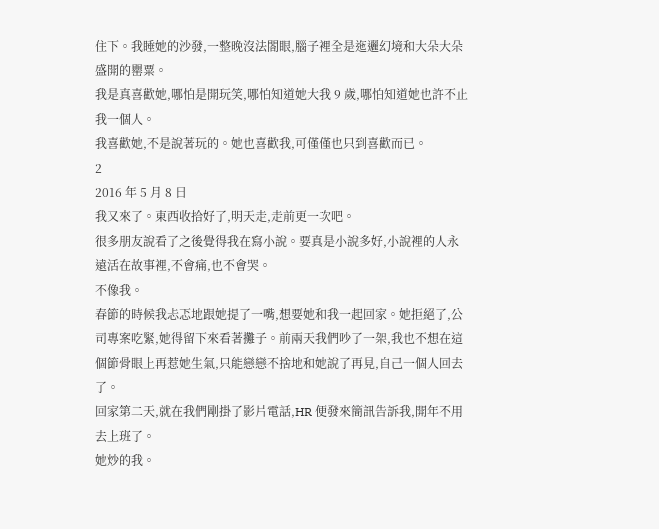住下。我睡她的沙發,一整晚沒法閤眼,腦子裡全是迤邐幻境和大朵大朵盛開的罌粟。
我是真喜歡她,哪怕是開玩笑,哪怕知道她大我 9 歲,哪怕知道她也許不止我一個人。
我喜歡她,不是說著玩的。她也喜歡我,可僅僅也只到喜歡而已。
2
2016 年 5 月 8 日
我又來了。東西收拾好了,明天走,走前更一次吧。
很多朋友說看了之後覺得我在寫小說。要真是小說多好,小說裡的人永遠活在故事裡,不會痛,也不會哭。
不像我。
春節的時候我忐忑地跟她提了一嘴,想要她和我一起回家。她拒絕了,公司專案吃緊,她得留下來看著攤子。前兩天我們吵了一架,我也不想在這個節骨眼上再惹她生氣,只能戀戀不捨地和她說了再見,自己一個人回去了。
回家第二天,就在我們剛掛了影片電話,HR 便發來簡訊告訴我,開年不用去上班了。
她炒的我。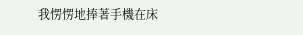我愣愣地捧著手機在床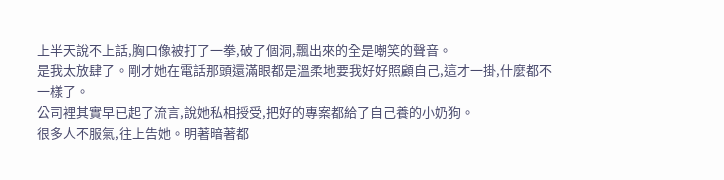上半天說不上話,胸口像被打了一拳,破了個洞,飄出來的全是嘲笑的聲音。
是我太放肆了。剛才她在電話那頭還滿眼都是溫柔地要我好好照顧自己,這才一掛,什麼都不一樣了。
公司裡其實早已起了流言,說她私相授受,把好的專案都給了自己養的小奶狗。
很多人不服氣,往上告她。明著暗著都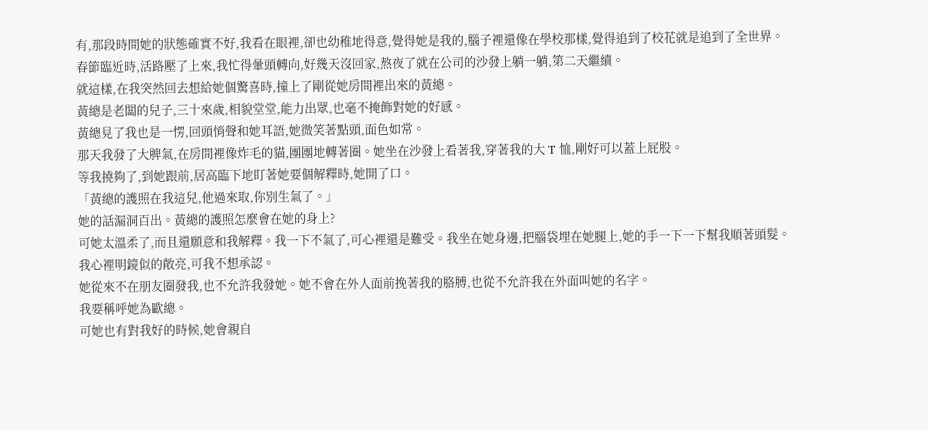有,那段時間她的狀態確實不好,我看在眼裡,卻也幼稚地得意,覺得她是我的,腦子裡還像在學校那樣,覺得追到了校花就是追到了全世界。
春節臨近時,活路壓了上來,我忙得暈頭轉向,好幾天沒回家,熬夜了就在公司的沙發上躺一躺,第二天繼續。
就這樣,在我突然回去想給她個驚喜時,撞上了剛從她房間裡出來的黃總。
黃總是老闆的兒子,三十來歲,相貌堂堂,能力出眾,也毫不掩飾對她的好感。
黃總見了我也是一愣,回頭悄聲和她耳語,她微笑著點頭,面色如常。
那天我發了大脾氣,在房間裡像炸毛的貓,團團地轉著圈。她坐在沙發上看著我,穿著我的大 T 恤,剛好可以蓋上屁股。
等我撓夠了,到她跟前,居高臨下地盯著她要個解釋時,她開了口。
「黃總的護照在我這兒,他過來取,你別生氣了。」
她的話漏洞百出。黃總的護照怎麼會在她的身上?
可她太溫柔了,而且還願意和我解釋。我一下不氣了,可心裡還是難受。我坐在她身邊,把腦袋埋在她腿上,她的手一下一下幫我順著頭髮。
我心裡明鏡似的敞亮,可我不想承認。
她從來不在朋友圈發我,也不允許我發她。她不會在外人面前挽著我的胳膊,也從不允許我在外面叫她的名字。
我要稱呼她為歐總。
可她也有對我好的時候,她會親自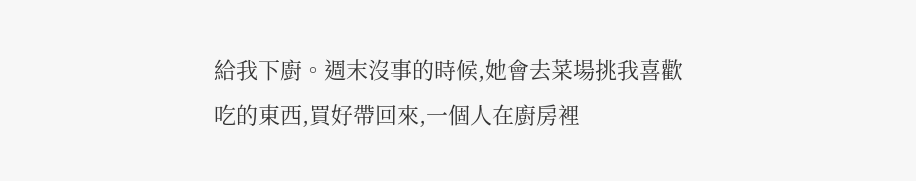給我下廚。週末沒事的時候,她會去菜場挑我喜歡吃的東西,買好帶回來,一個人在廚房裡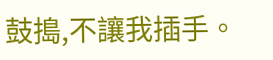鼓搗,不讓我插手。